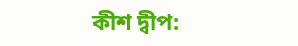কীশ দ্বীপ: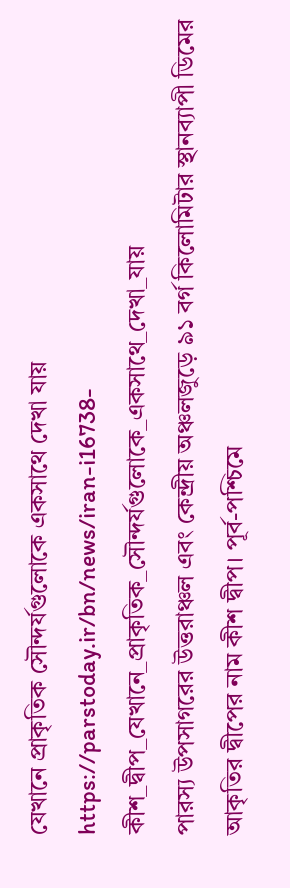যেখানে প্রাকৃতিক সৌন্দর্যগুলোকে একসাথে দেখা যায়
https://parstoday.ir/bn/news/iran-i16738-কীশ_দ্বীপ_যেখানে_প্রাকৃতিক_সৌন্দর্যগুলোকে_একসাথে_দেখা_যায়
পারস্য উপসাগরের উত্তরাঞ্চল এবং কেন্দ্রীয় অঞ্চলজুড়ে ৯১ বর্গ কিলোমিটার স্থানব্যাপী ডিমের আকৃতির দ্বীপের নাম কীশ দ্বীপ। পূর্ব-পশ্চিমে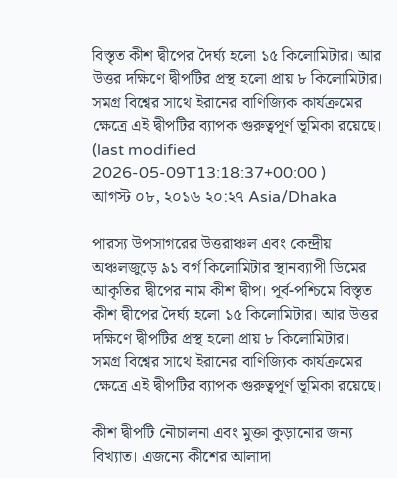বিস্তৃত কীশ দ্বীপের দৈর্ঘ্য হলো ১৫ কিলোমিটার। আর উত্তর দক্ষিণে দ্বীপটির প্রস্থ হলো প্রায় ৮ কিলোমিটার। সমগ্র বিশ্বের সাথে ইরানের বাণিজ্যিক কার্যক্রমের ক্ষেত্রে এই দ্বীপটির ব্যাপক গুরুত্বপূর্ণ ভূমিকা রয়েছে।
(last modified 2026-05-09T13:18:37+00:00 )
আগস্ট ০৮, ২০১৬ ২০:২৭ Asia/Dhaka

পারস্য উপসাগরের উত্তরাঞ্চল এবং কেন্দ্রীয় অঞ্চলজুড়ে ৯১ বর্গ কিলোমিটার স্থানব্যাপী ডিমের আকৃতির দ্বীপের নাম কীশ দ্বীপ। পূর্ব-পশ্চিমে বিস্তৃত কীশ দ্বীপের দৈর্ঘ্য হলো ১৫ কিলোমিটার। আর উত্তর দক্ষিণে দ্বীপটির প্রস্থ হলো প্রায় ৮ কিলোমিটার। সমগ্র বিশ্বের সাথে ইরানের বাণিজ্যিক কার্যক্রমের ক্ষেত্রে এই দ্বীপটির ব্যাপক গুরুত্বপূর্ণ ভূমিকা রয়েছে।

কীশ দ্বীপটি নৌচালনা এবং মুক্তা কুড়ানোর জন্য বিখ্যাত। এজন্যে কীশের আলাদা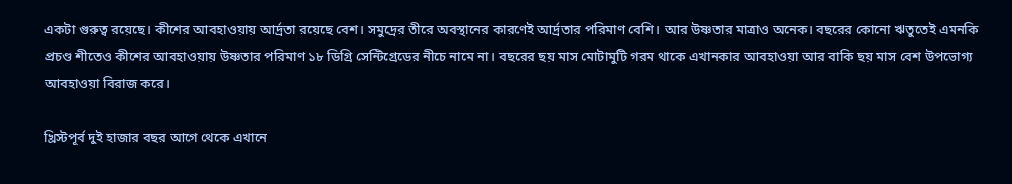একটা গুরুত্ব রয়েছে। কীশের আবহাওয়ায় আর্দ্রতা রয়েছে বেশ। সমুদ্রের তীরে অবস্থানের কারণেই আর্দ্রতার পরিমাণ বেশি। আর উষ্ণতার মাত্রাও অনেক। বছরের কোনো ঋতুতেই এমনকি প্রচণ্ড শীতেও কীশের আবহাওয়ায় উষ্ণতার পরিমাণ ১৮ ডিগ্রি সেন্টিগ্রেডের নীচে নামে না। বছরের ছয় মাস মোটামুটি গরম থাকে এখানকার আবহাওয়া আর বাকি ছয় মাস বেশ উপভোগ্য আবহাওয়া বিরাজ করে।

খ্রিস্টপূর্ব দুই হাজার বছর আগে থেকে এখানে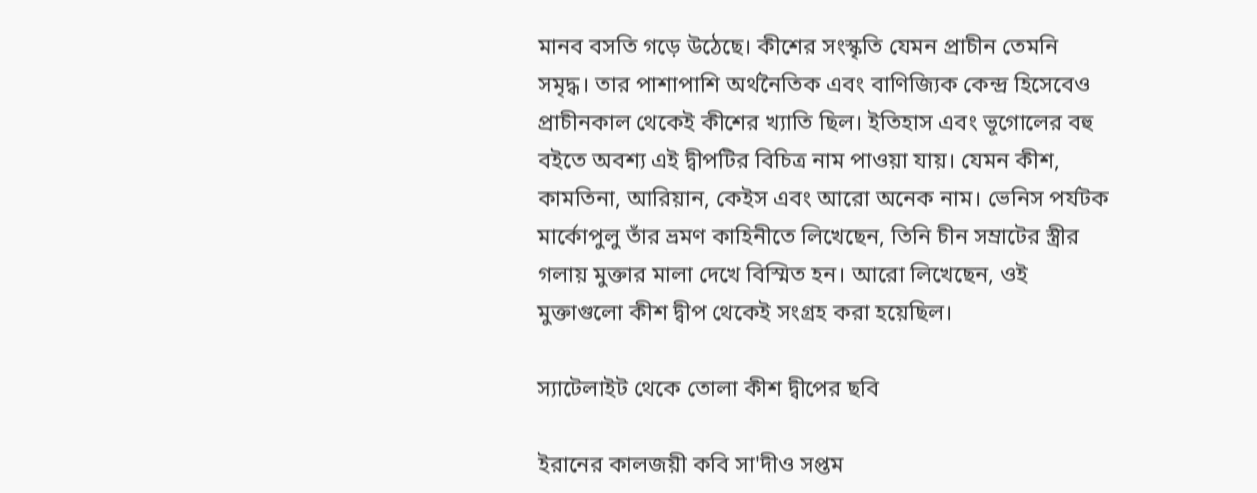মানব বসতি গড়ে উঠেছে। কীশের সংস্কৃতি যেমন প্রাচীন তেমনি সমৃদ্ধ। তার পাশাপাশি অর্থনৈতিক এবং বাণিজ্যিক কেন্দ্র হিসেবেও প্রাচীনকাল থেকেই কীশের খ্যাতি ছিল। ইতিহাস এবং ভূগোলের বহু বইতে অবশ্য এই দ্বীপটির বিচিত্র নাম পাওয়া যায়। যেমন কীশ, কামতিনা, আরিয়ান, কেইস এবং আরো অনেক নাম। ভেনিস পর্যটক মার্কোপুলু তাঁর ভ্রমণ কাহিনীতে লিখেছেন, তিনি চীন সম্রাটের স্ত্রীর গলায় মুক্তার মালা দেখে বিস্মিত হন। আরো লিখেছেন, ওই মুক্তাগুলো কীশ দ্বীপ থেকেই সংগ্রহ করা হয়েছিল।

স্যাটেলাইট থেকে তোলা কীশ দ্বীপের ছবি

ইরানের কালজয়ী কবি সা'দীও সপ্তম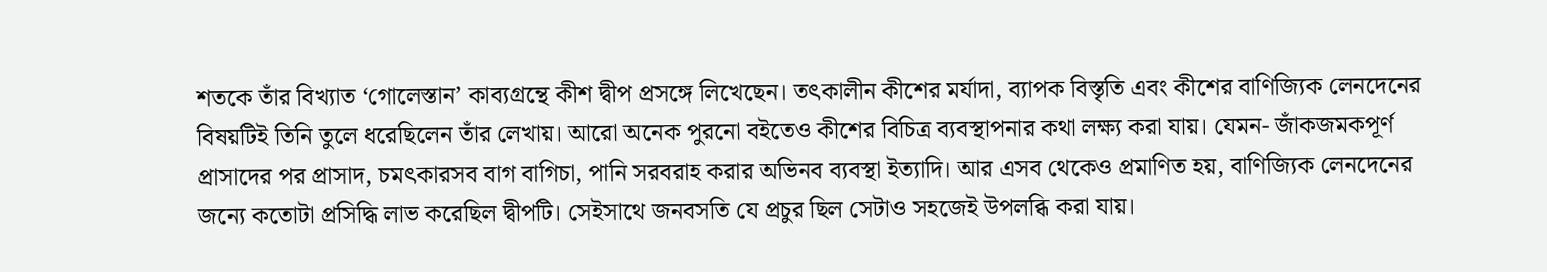শতকে তাঁর বিখ্যাত ‘গোলেস্তান’ কাব্যগ্রন্থে কীশ দ্বীপ প্রসঙ্গে লিখেছেন। তৎকালীন কীশের মর্যাদা, ব্যাপক বিস্তৃতি এবং কীশের বাণিজ্যিক লেনদেনের বিষয়টিই তিনি তুলে ধরেছিলেন তাঁর লেখায়। আরো অনেক পুরনো বইতেও কীশের বিচিত্র ব্যবস্থাপনার কথা লক্ষ্য করা যায়। যেমন- জাঁকজমকপূর্ণ প্রাসাদের পর প্রাসাদ, চমৎকারসব বাগ বাগিচা, পানি সরবরাহ করার অভিনব ব্যবস্থা ইত্যাদি। আর এসব থেকেও প্রমাণিত হয়, বাণিজ্যিক লেনদেনের জন্যে কতোটা প্রসিদ্ধি লাভ করেছিল দ্বীপটি। সেইসাথে জনবসতি যে প্রচুর ছিল সেটাও সহজেই উপলব্ধি করা যায়।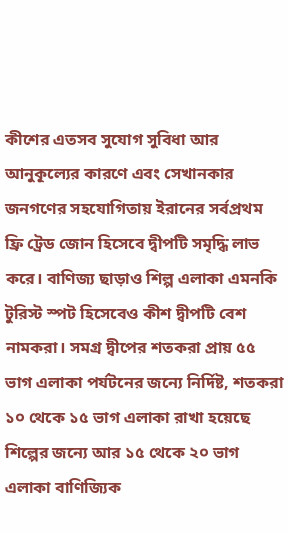কীশের এতসব সুযোগ সুবিধা আর আনুকূল্যের কারণে এবং সেখানকার জনগণের সহযোগিতায় ইরানের সর্বপ্রথম ফ্রি ট্রেড জোন হিসেবে দ্বীপটি সমৃদ্ধি লাভ করে। বাণিজ্য ছাড়াও শিল্প এলাকা এমনকি টুরিস্ট স্পট হিসেবেও কীশ দ্বীপটি বেশ নামকরা। সমগ্র দ্বীপের শতকরা প্রায় ৫৫ ভাগ এলাকা পর্যটনের জন্যে নির্দিষ্ট, শতকরা ১০ থেকে ১৫ ভাগ এলাকা রাখা হয়েছে শিল্পের জন্যে আর ১৫ থেকে ২০ ভাগ এলাকা বাণিজ্যিক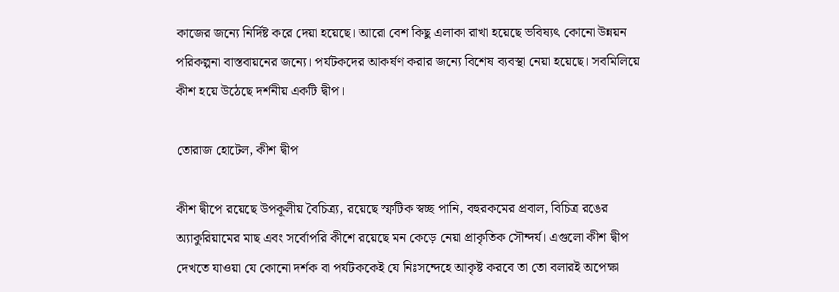কাজের জন্যে নির্দিষ্ট করে দেয়া হয়েছে। আরো বেশ কিছু এলাকা রাখা হয়েছে ভবিষ্যৎ কোনো উন্নয়ন পরিকল্পনা বাস্তবায়নের জন্যে। পর্যটকদের আকর্ষণ করার জন্যে বিশেষ ব্যবস্থা নেয়া হয়েছে। সবমিলিয়ে কীশ হয়ে উঠেছে দর্শনীয় একটি দ্বীপ।

তোরাজ হোটেল, কীশ দ্বীপ

কীশ দ্বীপে রয়েছে উপকূলীয় বৈচিত্র্য, রয়েছে স্ফটিক স্বচ্ছ পানি, বহুরকমের প্রবাল, বিচিত্র রঙের অ্যাকুরিয়ামের মাছ এবং সর্বোপরি কীশে রয়েছে মন কেড়ে নেয়া প্রাকৃতিক সৌন্দর্য। এগুলো কীশ দ্বীপ দেখতে যাওয়া যে কোনো দর্শক বা পর্যটককেই যে নিঃসন্দেহে আকৃষ্ট করবে তা তো বলারই অপেক্ষা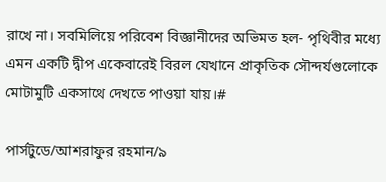রাখে না। সবমিলিয়ে পরিবেশ বিজ্ঞানীদের অভিমত হল- পৃথিবীর মধ্যে এমন একটি দ্বীপ একেবারেই বিরল যেখানে প্রাকৃতিক সৌন্দর্যগুলোকে মোটামুটি একসাথে দেখতে পাওয়া যায়।#

পার্সটুডে/আশরাফুর রহমান/৯